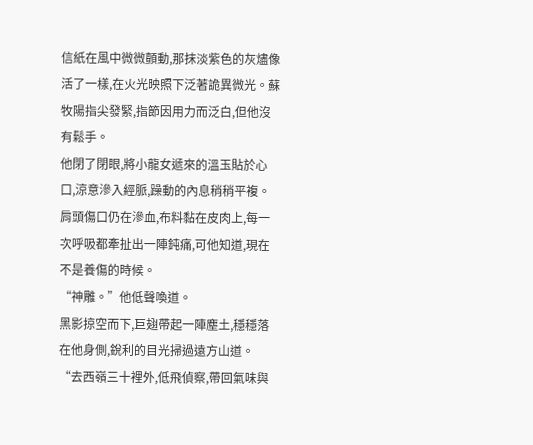信紙在風中微微顫動,那抹淡紫色的灰燼像活了一樣,在火光映照下泛著詭異微光。蘇牧陽指尖發緊,指節因用力而泛白,但他沒有鬆手。
他閉了閉眼,將小龍女遞來的溫玉貼於心口,涼意滲入經脈,躁動的內息稍稍平複。肩頭傷口仍在滲血,布料黏在皮肉上,每一次呼吸都牽扯出一陣鈍痛,可他知道,現在不是養傷的時候。
“神雕。”他低聲喚道。
黑影掠空而下,巨翅帶起一陣塵土,穩穩落在他身側,銳利的目光掃過遠方山道。
“去西嶺三十裡外,低飛偵察,帶回氣味與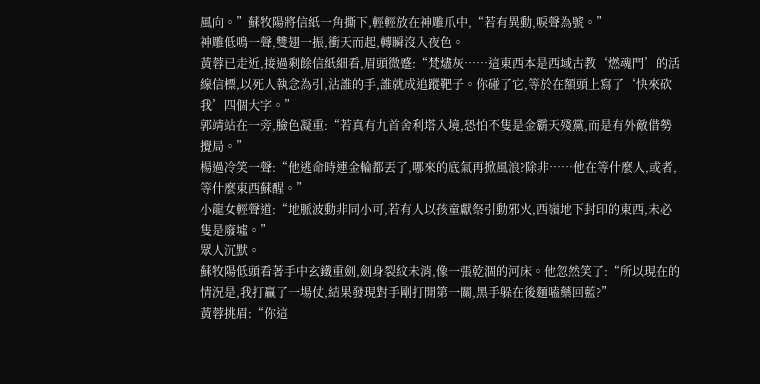風向。”蘇牧陽將信紙一角撕下,輕輕放在神雕爪中,“若有異動,唳聲為號。”
神雕低鳴一聲,雙翅一振,衝天而起,轉瞬沒入夜色。
黃蓉已走近,接過剩餘信紙細看,眉頭微蹙:“梵燼灰……這東西本是西域古教‘燃魂門’的活線信標,以死人執念為引,沾誰的手,誰就成追蹤靶子。你碰了它,等於在額頭上寫了‘快來砍我’四個大字。”
郭靖站在一旁,臉色凝重:“若真有九首舍利塔入境,恐怕不隻是金霸天殘黨,而是有外敵借勢攪局。”
楊過冷笑一聲:“他逃命時連金輪都丟了,哪來的底氣再掀風浪?除非……他在等什麼人,或者,等什麼東西蘇醒。”
小龍女輕聲道:“地脈波動非同小可,若有人以孩童獻祭引動邪火,西嶺地下封印的東西,未必隻是廢墟。”
眾人沉默。
蘇牧陽低頭看著手中玄鐵重劍,劍身裂紋未消,像一張乾涸的河床。他忽然笑了:“所以現在的情況是,我打贏了一場仗,結果發現對手剛打開第一關,黑手躲在後麵嗑藥回藍?”
黃蓉挑眉:“你這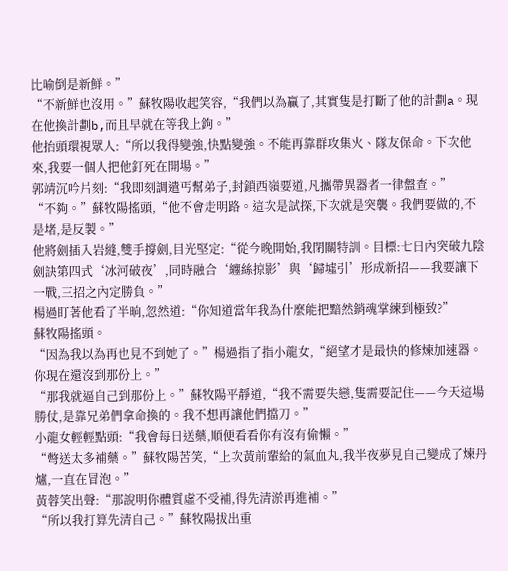比喻倒是新鮮。”
“不新鮮也沒用。”蘇牧陽收起笑容,“我們以為贏了,其實隻是打斷了他的計劃a。現在他換計劃b,而且早就在等我上鉤。”
他抬頭環視眾人:“所以我得變強,快點變強。不能再靠群攻集火、隊友保命。下次他來,我要一個人把他釘死在開場。”
郭靖沉吟片刻:“我即刻調遣丐幫弟子,封鎖西嶺要道,凡攜帶異器者一律盤查。”
“不夠。”蘇牧陽搖頭,“他不會走明路。這次是試探,下次就是突襲。我們要做的,不是堵,是反製。”
他將劍插入岩縫,雙手撐劍,目光堅定:“從今晚開始,我閉關特訓。目標:七日內突破九陰劍訣第四式‘冰河破夜’,同時融合‘纏絲掠影’與‘歸墟引’形成新招——我要讓下一戰,三招之內定勝負。”
楊過盯著他看了半晌,忽然道:“你知道當年我為什麼能把黯然銷魂掌練到極致?”
蘇牧陽搖頭。
“因為我以為再也見不到她了。”楊過指了指小龍女,“絕望才是最快的修煉加速器。你現在還沒到那份上。”
“那我就逼自己到那份上。”蘇牧陽平靜道,“我不需要失戀,隻需要記住——今天這場勝仗,是靠兄弟們拿命換的。我不想再讓他們擋刀。”
小龍女輕輕點頭:“我會每日送藥,順便看看你有沒有偷懶。”
“彆送太多補藥。”蘇牧陽苦笑,“上次黃前輩給的氣血丸,我半夜夢見自己變成了煉丹爐,一直在冒泡。”
黃蓉笑出聲:“那說明你體質虛不受補,得先清淤再進補。”
“所以我打算先清自己。”蘇牧陽拔出重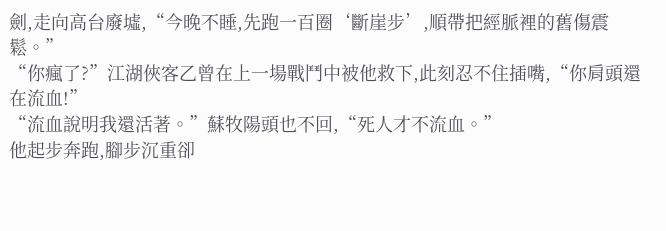劍,走向高台廢墟,“今晚不睡,先跑一百圈‘斷崖步’,順帶把經脈裡的舊傷震鬆。”
“你瘋了?”江湖俠客乙曾在上一場戰鬥中被他救下,此刻忍不住插嘴,“你肩頭還在流血!”
“流血說明我還活著。”蘇牧陽頭也不回,“死人才不流血。”
他起步奔跑,腳步沉重卻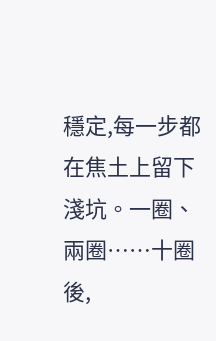穩定,每一步都在焦土上留下淺坑。一圈、兩圈……十圈後,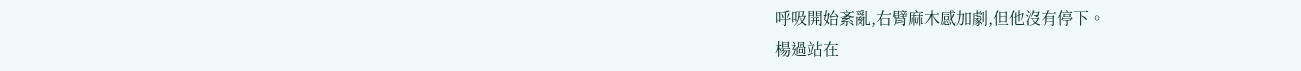呼吸開始紊亂,右臂麻木感加劇,但他沒有停下。
楊過站在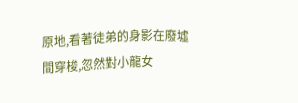原地,看著徒弟的身影在廢墟間穿梭,忽然對小龍女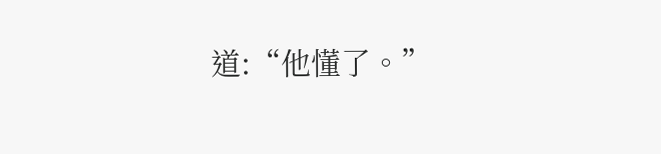道:“他懂了。”